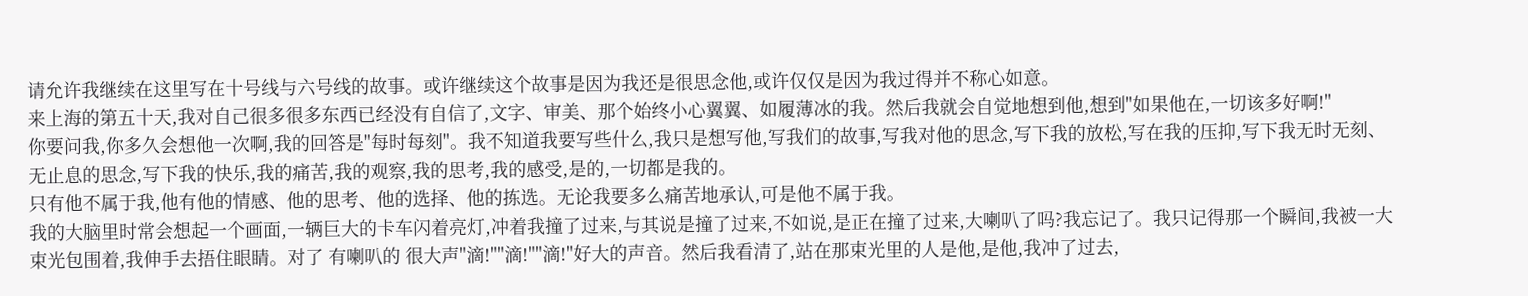请允许我继续在这里写在十号线与六号线的故事。或许继续这个故事是因为我还是很思念他,或许仅仅是因为我过得并不称心如意。
来上海的第五十天,我对自己很多很多东西已经没有自信了,文字、审美、那个始终小心翼翼、如履薄冰的我。然后我就会自觉地想到他,想到"如果他在,一切该多好啊!"
你要问我,你多久会想他一次啊,我的回答是"每时每刻"。我不知道我要写些什么,我只是想写他,写我们的故事,写我对他的思念,写下我的放松,写在我的压抑,写下我无时无刻、无止息的思念,写下我的快乐,我的痛苦,我的观察,我的思考,我的感受,是的,一切都是我的。
只有他不属于我,他有他的情感、他的思考、他的选择、他的拣选。无论我要多么痛苦地承认,可是他不属于我。
我的大脑里时常会想起一个画面,一辆巨大的卡车闪着亮灯,冲着我撞了过来,与其说是撞了过来,不如说,是正在撞了过来,大喇叭了吗?我忘记了。我只记得那一个瞬间,我被一大束光包围着,我伸手去捂住眼睛。对了 有喇叭的 很大声"滴!""滴!""滴!"好大的声音。然后我看清了,站在那束光里的人是他,是他,我冲了过去,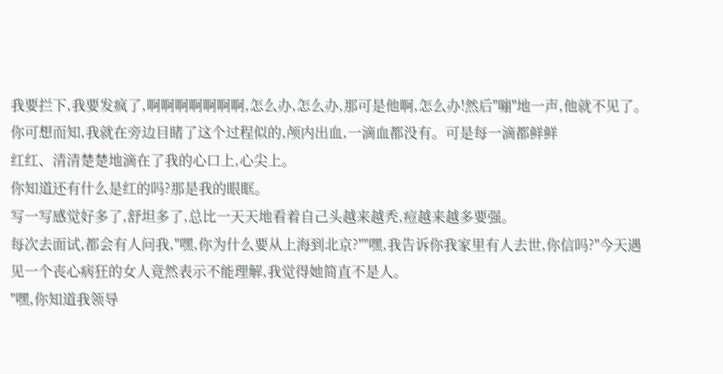我要拦下,我要发疯了,啊啊啊啊啊啊啊,怎么办,怎么办,那可是他啊,怎么办!然后"嘣"地一声,他就不见了。
你可想而知,我就在旁边目睹了这个过程似的,颅内出血,一滴血都没有。可是每一滴都鲜鲜
红红、清清楚楚地滴在了我的心口上,心尖上。
你知道还有什么是红的吗?那是我的眼眶。
写一写感觉好多了,舒坦多了,总比一天天地看着自己头越来越秃,痘越来越多要强。
每次去面试,都会有人问我,"嘿,你为什么要从上海到北京?""嘿,我告诉你我家里有人去世,你信吗?"今天遇见一个丧心病狂的女人竟然表示不能理解,我觉得她简直不是人。
"嘿,你知道我领导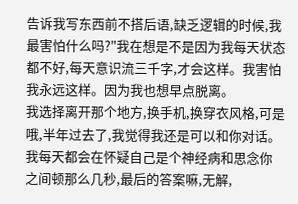告诉我写东西前不搭后语,缺乏逻辑的时候,我最害怕什么吗?"我在想是不是因为我每天状态都不好,每天意识流三千字,才会这样。我害怕我永远这样。因为我也想早点脱离。
我选择离开那个地方,换手机,换穿衣风格,可是哦,半年过去了,我觉得我还是可以和你对话。我每天都会在怀疑自己是个神经病和思念你之间顿那么几秒,最后的答案嘛,无解,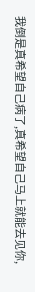我倒是真希望自己病了,真希望自己马上就能去见你,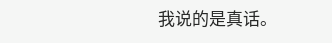我说的是真话。